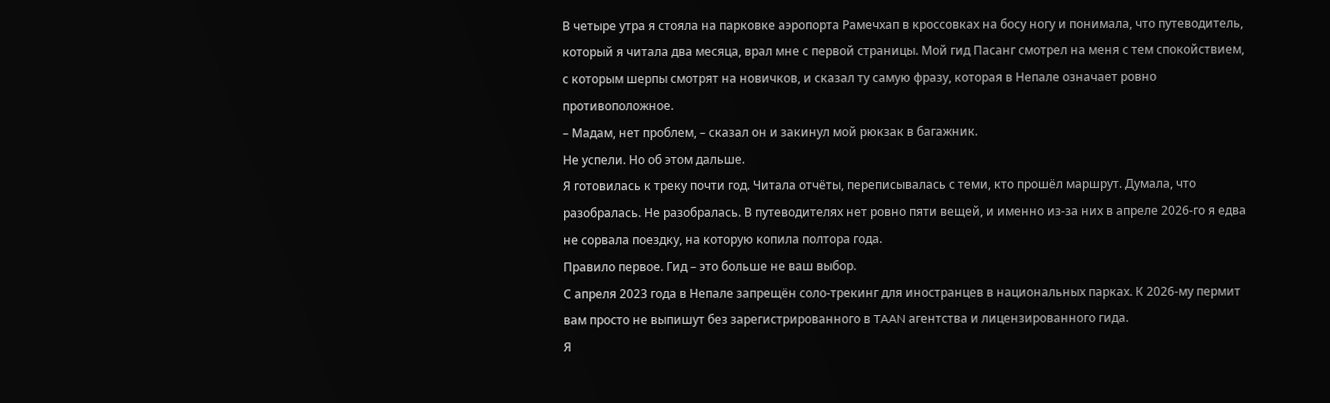В четыре утра я стояла на парковке аэропорта Рамечхап в кроссовках на босу ногу и понимала, что путеводитель, который я читала два месяца, врал мне с первой страницы. Мой гид Пасанг смотрел на меня с тем спокойствием, с которым шерпы смотрят на новичков, и сказал ту самую фразу, которая в Непале означает ровно противоположное.
– Мадам, нет проблем, – сказал он и закинул мой рюкзак в багажник.
Не успели. Но об этом дальше.
Я готовилась к треку почти год. Читала отчёты, переписывалась с теми, кто прошёл маршрут. Думала, что разобралась. Не разобралась. В путеводителях нет ровно пяти вещей, и именно из-за них в апреле 2026-го я едва не сорвала поездку, на которую копила полтора года.
Правило первое. Гид – это больше не ваш выбор.
С апреля 2023 года в Непале запрещён соло-трекинг для иностранцев в национальных парках. К 2026-му пермит вам просто не выпишут без зарегистрированного в TAAN агентства и лицензированного гида.
Я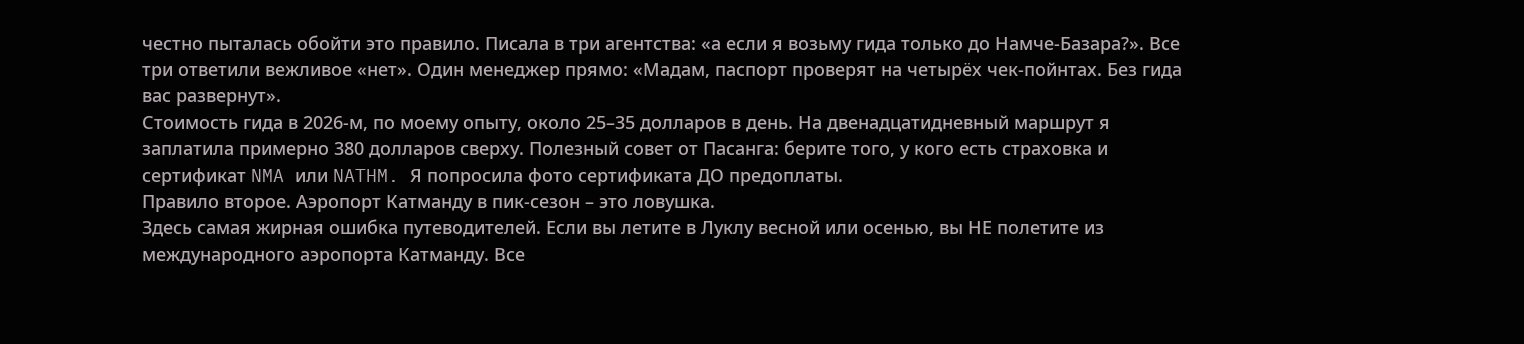честно пыталась обойти это правило. Писала в три агентства: «а если я возьму гида только до Намче-Базара?». Все три ответили вежливое «нет». Один менеджер прямо: «Мадам, паспорт проверят на четырёх чек-пойнтах. Без гида вас развернут».
Стоимость гида в 2026-м, по моему опыту, около 25–35 долларов в день. На двенадцатидневный маршрут я заплатила примерно 380 долларов сверху. Полезный совет от Пасанга: берите того, у кого есть страховка и сертификат NMA или NATHM. Я попросила фото сертификата ДО предоплаты.
Правило второе. Аэропорт Катманду в пик-сезон – это ловушка.
Здесь самая жирная ошибка путеводителей. Если вы летите в Луклу весной или осенью, вы НЕ полетите из международного аэропорта Катманду. Все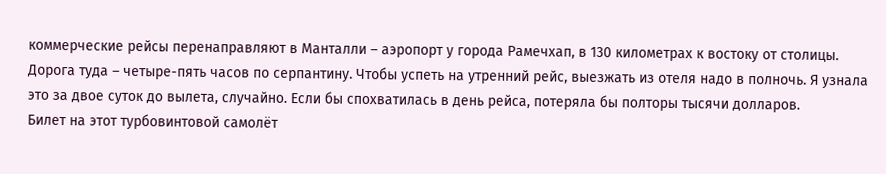коммерческие рейсы перенаправляют в Манталли – аэропорт у города Рамечхап, в 130 километрах к востоку от столицы.
Дорога туда – четыре-пять часов по серпантину. Чтобы успеть на утренний рейс, выезжать из отеля надо в полночь. Я узнала это за двое суток до вылета, случайно. Если бы спохватилась в день рейса, потеряла бы полторы тысячи долларов.
Билет на этот турбовинтовой самолёт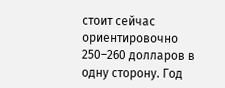стоит сейчас ориентировочно 250–260 долларов в одну сторону. Год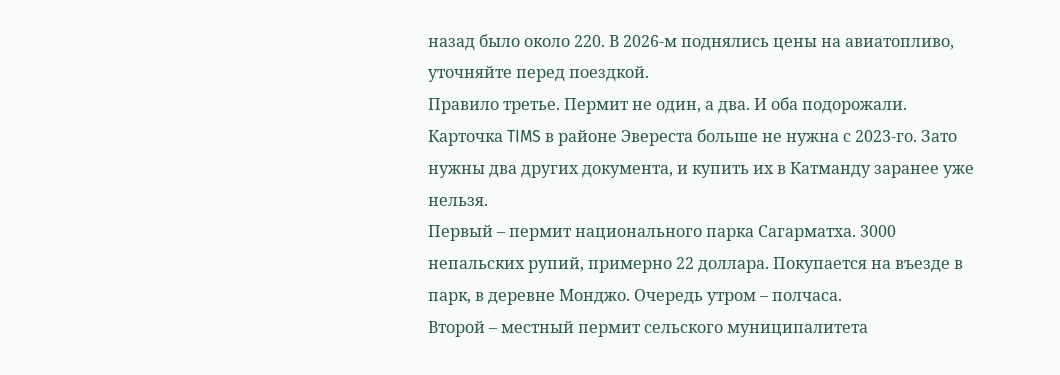назад было около 220. В 2026-м поднялись цены на авиатопливо, уточняйте перед поездкой.
Правило третье. Пермит не один, а два. И оба подорожали.
Карточка TIMS в районе Эвереста больше не нужна с 2023-го. Зато нужны два других документа, и купить их в Катманду заранее уже нельзя.
Первый – пермит национального парка Сагарматха. 3000 непальских рупий, примерно 22 доллара. Покупается на въезде в парк, в деревне Монджо. Очередь утром – полчаса.
Второй – местный пермит сельского муниципалитета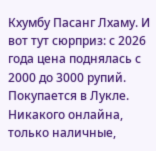Кхумбу Пасанг Лхаму. И вот тут сюрприз: с 2026 года цена поднялась с 2000 до 3000 рупий. Покупается в Лукле. Никакого онлайна, только наличные,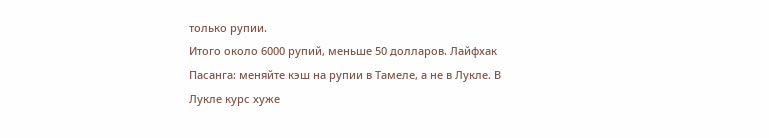только рупии.
Итого около 6000 рупий, меньше 50 долларов. Лайфхак Пасанга: меняйте кэш на рупии в Тамеле, а не в Лукле. В Лукле курс хуже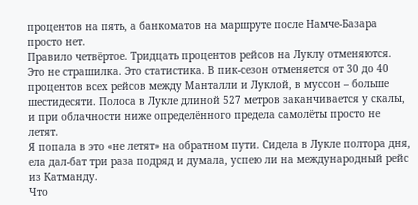процентов на пять, а банкоматов на маршруте после Намче-Базара просто нет.
Правило четвёртое. Тридцать процентов рейсов на Луклу отменяются.
Это не страшилка. Это статистика. В пик-сезон отменяется от 30 до 40 процентов всех рейсов между Манталли и Луклой, в муссон – больше шестидесяти. Полоса в Лукле длиной 527 метров заканчивается у скалы, и при облачности ниже определённого предела самолёты просто не летят.
Я попала в это «не летят» на обратном пути. Сидела в Лукле полтора дня, ела дал-бат три раза подряд и думала, успею ли на международный рейс из Катманду.
Что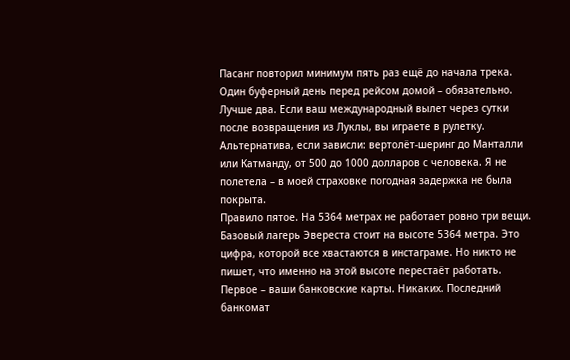Пасанг повторил минимум пять раз ещё до начала трека. Один буферный день перед рейсом домой – обязательно. Лучше два. Если ваш международный вылет через сутки после возвращения из Луклы, вы играете в рулетку.
Альтернатива, если зависли: вертолёт-шеринг до Манталли или Катманду, от 500 до 1000 долларов с человека. Я не полетела – в моей страховке погодная задержка не была покрыта.
Правило пятое. На 5364 метрах не работает ровно три вещи.
Базовый лагерь Эвереста стоит на высоте 5364 метра. Это цифра, которой все хвастаются в инстаграме. Но никто не пишет, что именно на этой высоте перестаёт работать.
Первое – ваши банковские карты. Никаких. Последний банкомат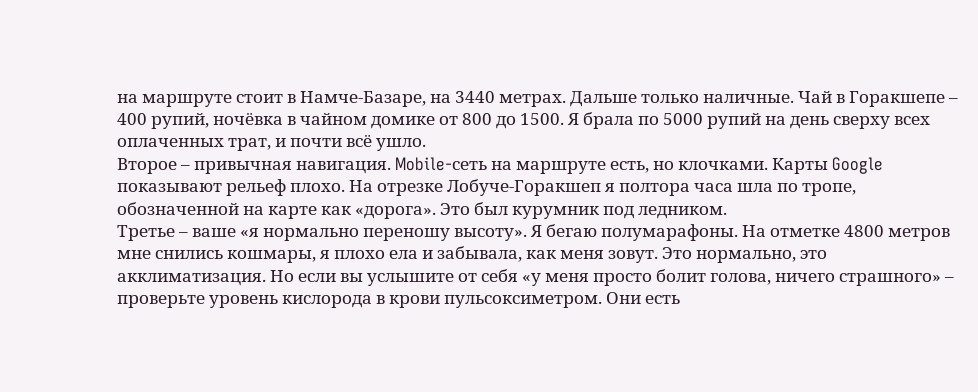на маршруте стоит в Намче-Базаре, на 3440 метрах. Дальше только наличные. Чай в Горакшепе – 400 рупий, ночёвка в чайном домике от 800 до 1500. Я брала по 5000 рупий на день сверху всех оплаченных трат, и почти всё ушло.
Второе – привычная навигация. Mobile-сеть на маршруте есть, но клочками. Карты Google показывают рельеф плохо. На отрезке Лобуче-Горакшеп я полтора часа шла по тропе, обозначенной на карте как «дорога». Это был курумник под ледником.
Третье – ваше «я нормально переношу высоту». Я бегаю полумарафоны. На отметке 4800 метров мне снились кошмары, я плохо ела и забывала, как меня зовут. Это нормально, это акклиматизация. Но если вы услышите от себя «у меня просто болит голова, ничего страшного» – проверьте уровень кислорода в крови пульсоксиметром. Они есть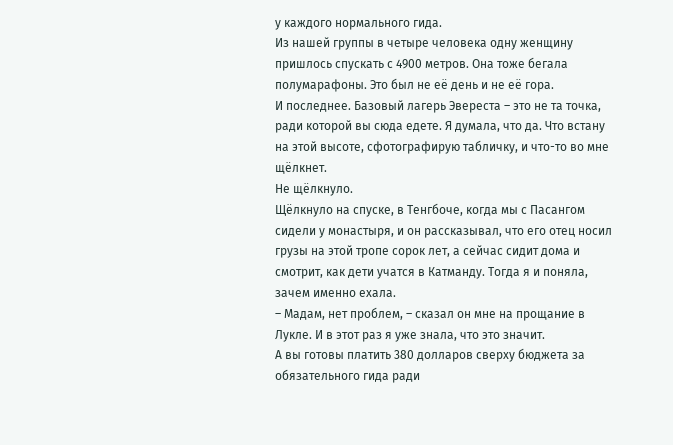у каждого нормального гида.
Из нашей группы в четыре человека одну женщину пришлось спускать с 4900 метров. Она тоже бегала полумарафоны. Это был не её день и не её гора.
И последнее. Базовый лагерь Эвереста – это не та точка, ради которой вы сюда едете. Я думала, что да. Что встану на этой высоте, сфотографирую табличку, и что-то во мне щёлкнет.
Не щёлкнуло.
Щёлкнуло на спуске, в Тенгбоче, когда мы с Пасангом сидели у монастыря, и он рассказывал, что его отец носил грузы на этой тропе сорок лет, а сейчас сидит дома и смотрит, как дети учатся в Катманду. Тогда я и поняла, зачем именно ехала.
– Мадам, нет проблем, – сказал он мне на прощание в Лукле. И в этот раз я уже знала, что это значит.
А вы готовы платить 380 долларов сверху бюджета за обязательного гида ради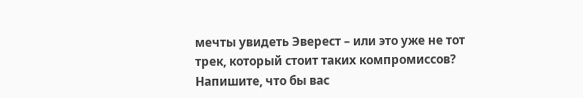мечты увидеть Эверест – или это уже не тот трек, который стоит таких компромиссов? Напишите, что бы вас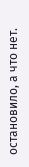остановило, а что нет.